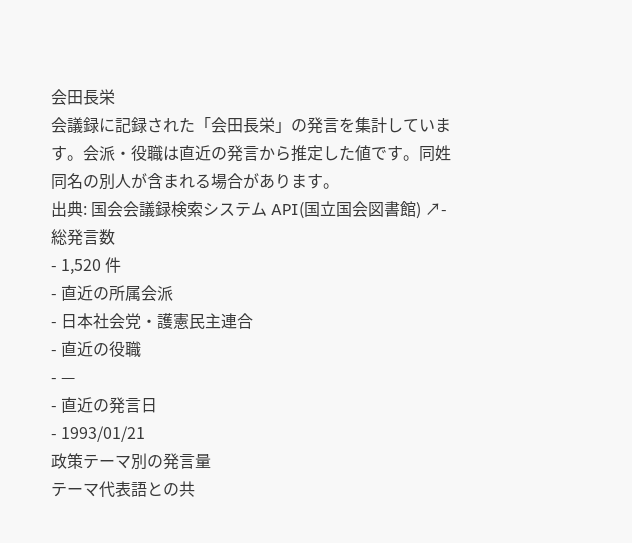会田長栄
会議録に記録された「会田長栄」の発言を集計しています。会派・役職は直近の発言から推定した値です。同姓同名の別人が含まれる場合があります。
出典: 国会会議録検索システム API(国立国会図書館) ↗- 総発言数
- 1,520 件
- 直近の所属会派
- 日本社会党・護憲民主連合
- 直近の役職
- —
- 直近の発言日
- 1993/01/21
政策テーマ別の発言量
テーマ代表語との共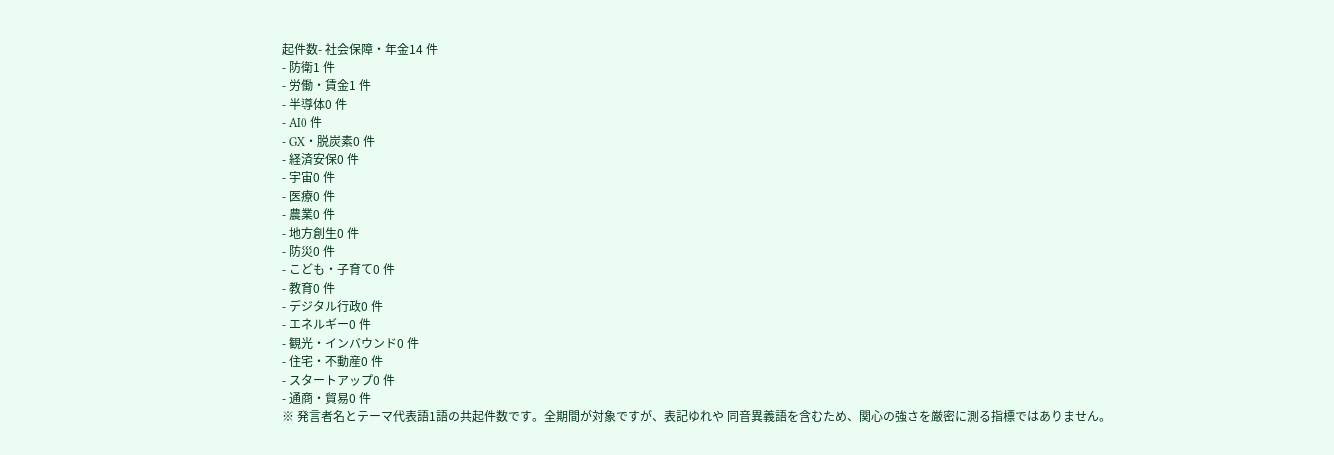起件数- 社会保障・年金14 件
- 防衛1 件
- 労働・賃金1 件
- 半導体0 件
- AI0 件
- GX・脱炭素0 件
- 経済安保0 件
- 宇宙0 件
- 医療0 件
- 農業0 件
- 地方創生0 件
- 防災0 件
- こども・子育て0 件
- 教育0 件
- デジタル行政0 件
- エネルギー0 件
- 観光・インバウンド0 件
- 住宅・不動産0 件
- スタートアップ0 件
- 通商・貿易0 件
※ 発言者名とテーマ代表語1語の共起件数です。全期間が対象ですが、表記ゆれや 同音異義語を含むため、関心の強さを厳密に測る指標ではありません。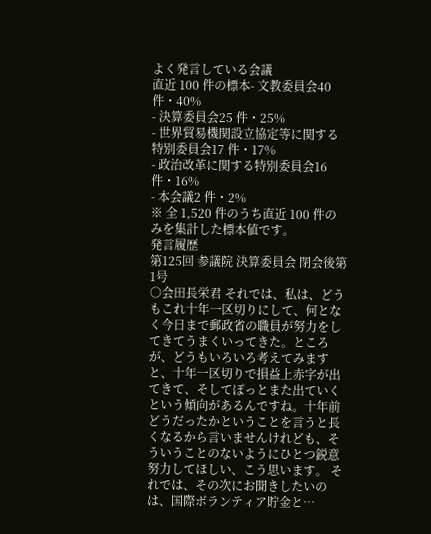よく発言している会議
直近 100 件の標本- 文教委員会40 件・40%
- 決算委員会25 件・25%
- 世界貿易機関設立協定等に関する特別委員会17 件・17%
- 政治改革に関する特別委員会16 件・16%
- 本会議2 件・2%
※ 全 1,520 件のうち直近 100 件のみを集計した標本値です。
発言履歴
第125回 参議院 決算委員会 閉会後第1号
○会田長栄君 それでは、私は、どうもこれ十年一区切りにして、何となく今日まで郵政省の職員が努力をしてきてうまくいってきた。ところが、どうもいろいろ考えてみますと、十年一区切りで損益上赤字が出てきて、そしてぽっとまた出ていくという傾向があるんですね。十年前どうだったかということを言うと長くなるから言いませんけれども、そういうことのないようにひとつ鋭意努力してほしい、こう思います。 それでは、その次にお聞きしたいのは、国際ボランティア貯金と…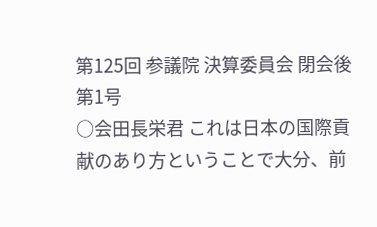第125回 参議院 決算委員会 閉会後第1号
○会田長栄君 これは日本の国際貢献のあり方ということで大分、前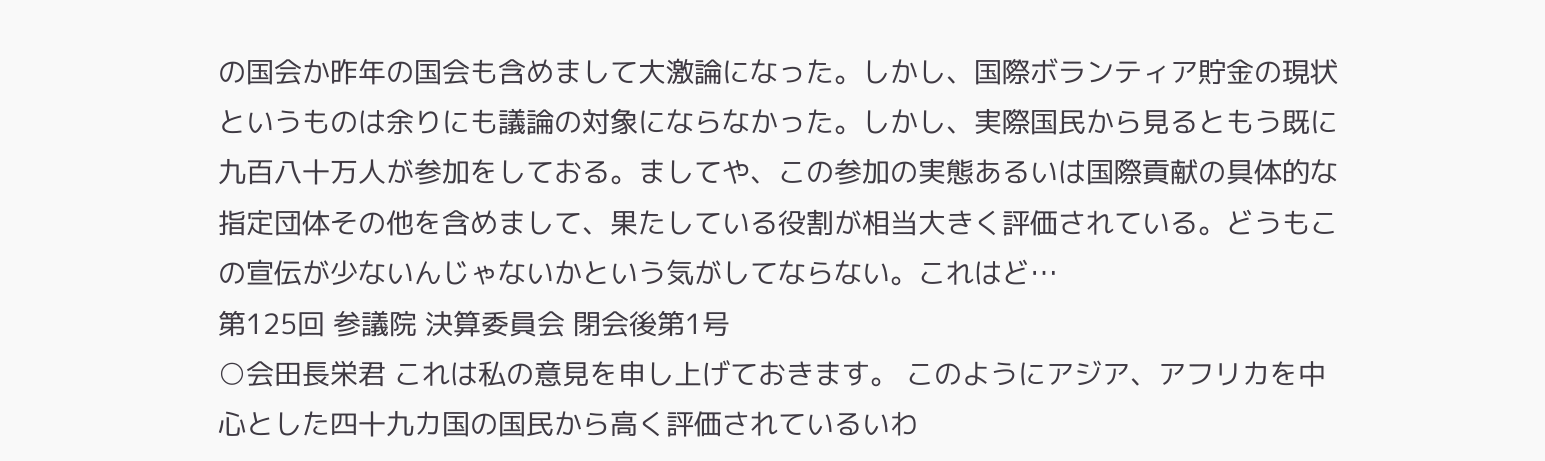の国会か昨年の国会も含めまして大激論になった。しかし、国際ボランティア貯金の現状というものは余りにも議論の対象にならなかった。しかし、実際国民から見るともう既に九百八十万人が参加をしておる。ましてや、この参加の実態あるいは国際貢献の具体的な指定団体その他を含めまして、果たしている役割が相当大きく評価されている。どうもこの宣伝が少ないんじゃないかという気がしてならない。これはど…
第125回 参議院 決算委員会 閉会後第1号
○会田長栄君 これは私の意見を申し上げておきます。 このようにアジア、アフリカを中心とした四十九カ国の国民から高く評価されているいわ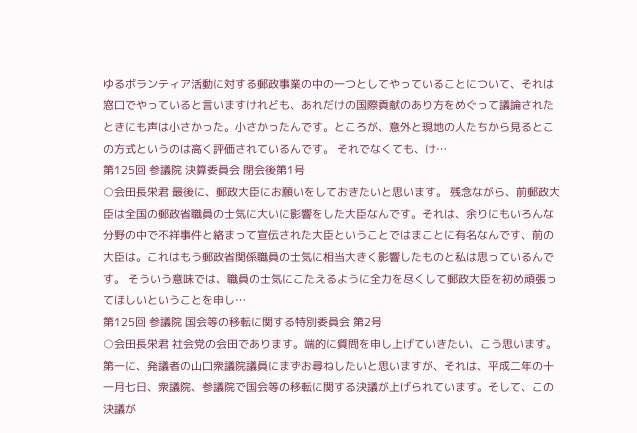ゆるボランティア活動に対する郵政事業の中の一つとしてやっていることについて、それは窓口でやっていると言いますけれども、あれだけの国際貢献のあり方をめぐって議論されたときにも声は小さかった。小さかったんです。ところが、意外と現地の人たちから見るとこの方式というのは高く評価されているんです。 それでなくても、け…
第125回 参議院 決算委員会 閉会後第1号
○会田長栄君 最後に、郵政大臣にお願いをしておきたいと思います。 残念ながら、前郵政大臣は全国の郵政省職員の士気に大いに影響をした大臣なんです。それは、余りにもいろんな分野の中で不祥事件と絡まって宣伝された大臣ということではまことに有名なんです、前の大臣は。これはもう郵政省関係職員の士気に相当大きく影響したものと私は思っているんです。 そういう意味では、職員の士気にこたえるように全力を尽くして郵政大臣を初め頑張ってほしいということを申し…
第125回 参議院 国会等の移転に関する特別委員会 第2号
○会田長栄君 社会党の会田であります。端的に質問を申し上げていきたい、こう思います。 第一に、発議者の山口衆議院議員にまずお尋ねしたいと思いますが、それは、平成二年の十一月七日、衆議院、参議院で国会等の移転に関する決議が上げられています。そして、この決議が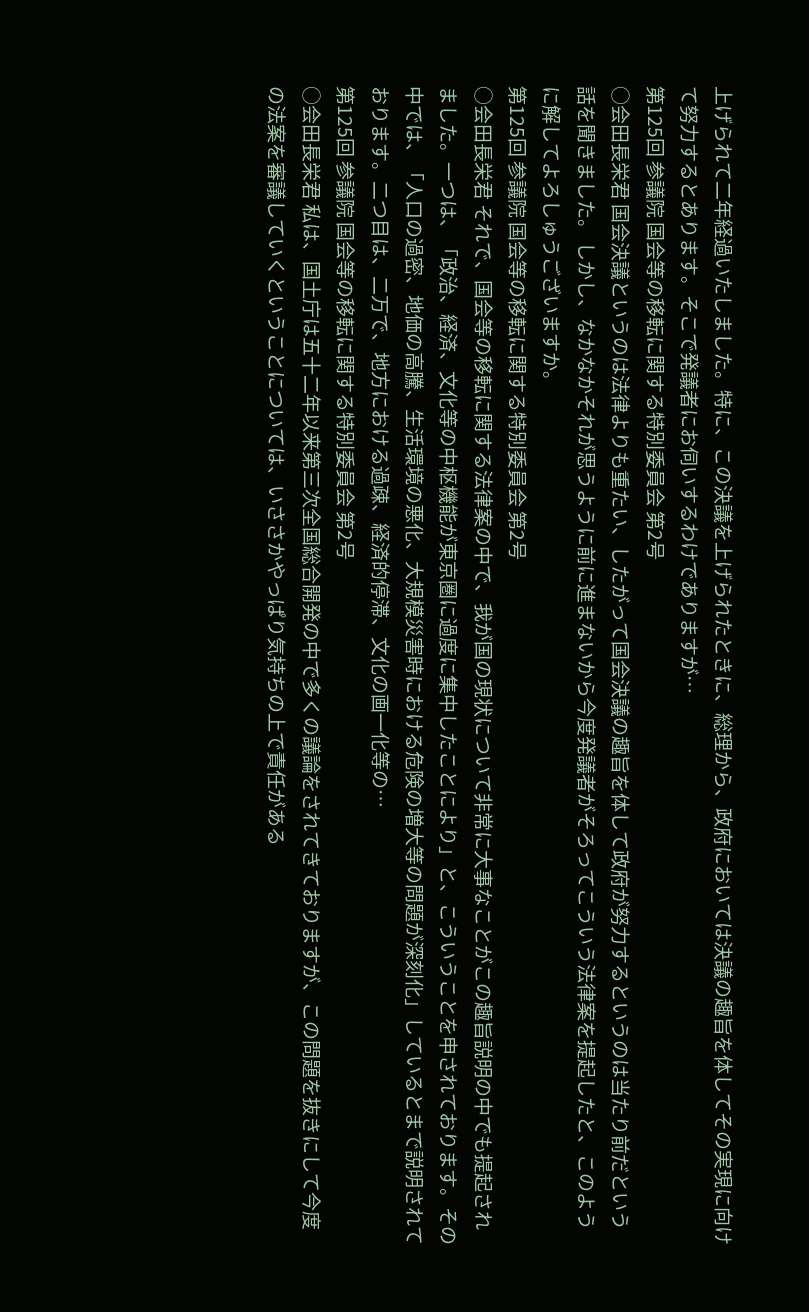上げられて二年経過いたしました。特に、この決議を上げられたときに、総理から、政府においては決議の趣旨を体してその実現に向けて努力するとあります。そこで発議者にお伺いするわけでありますが…
第125回 参議院 国会等の移転に関する特別委員会 第2号
○会田長栄君 国会決議というのは法律よりも重たい、したがって国会決議の趣旨を体して政府が努力するというのは当たり前だという話を聞きました。 しかし、なかなかそれが思うように前に進まないから今度発議者がそろってこういう法律案を提起したと、このように解してよろしゅうございますか。
第125回 参議院 国会等の移転に関する特別委員会 第2号
○会田長栄君 それで、国会等の移転に関する法律案の中で、我が国の現状について非常に大事なことがこの趣旨説明の中でも提起されました。一つは、「政治、経済、文化等の中枢機能が東京圏に過度に集中したことにより」と、こういうことを申されております。その中では、「人口の過密、地価の高騰、生活環境の悪化、大規模災害時における危険の増大等の問題が深刻化」しているとまで説明されております。二つ目は、二万で、地方における過疎、経済的停滞、文化の画一化等の…
第125回 参議院 国会等の移転に関する特別委員会 第2号
○会田長栄君 私は、国土庁は五十二年以来第三次全国総合開発の中で多くの議論をされてきておりますが、この問題を抜きにして今度の法案を審議していくということについては、いささかやっぱり気持ちの上で責任がある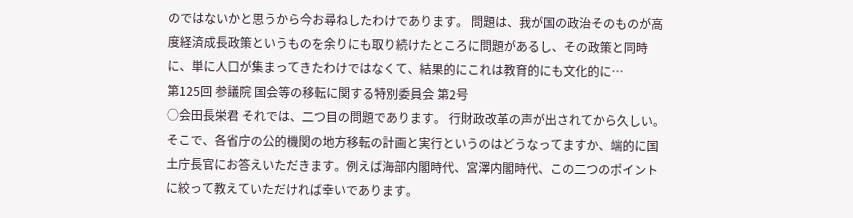のではないかと思うから今お尋ねしたわけであります。 問題は、我が国の政治そのものが高度経済成長政策というものを余りにも取り続けたところに問題があるし、その政策と同時に、単に人口が集まってきたわけではなくて、結果的にこれは教育的にも文化的に…
第125回 参議院 国会等の移転に関する特別委員会 第2号
○会田長栄君 それでは、二つ目の問題であります。 行財政改革の声が出されてから久しい。そこで、各省庁の公的機関の地方移転の計画と実行というのはどうなってますか、端的に国土庁長官にお答えいただきます。例えば海部内閣時代、宮澤内閣時代、この二つのポイントに絞って教えていただければ幸いであります。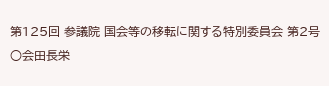第125回 参議院 国会等の移転に関する特別委員会 第2号
○会田長栄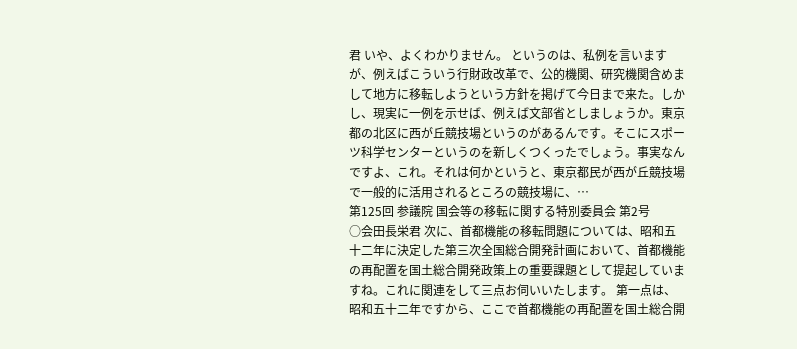君 いや、よくわかりません。 というのは、私例を言いますが、例えばこういう行財政改革で、公的機関、研究機関含めまして地方に移転しようという方針を掲げて今日まで来た。しかし、現実に一例を示せば、例えば文部省としましょうか。東京都の北区に西が丘競技場というのがあるんです。そこにスポーツ科学センターというのを新しくつくったでしょう。事実なんですよ、これ。それは何かというと、東京都民が西が丘競技場で一般的に活用されるところの競技場に、…
第125回 参議院 国会等の移転に関する特別委員会 第2号
○会田長栄君 次に、首都機能の移転問題については、昭和五十二年に決定した第三次全国総合開発計画において、首都機能の再配置を国土総合開発政策上の重要課題として提起していますね。これに関連をして三点お伺いいたします。 第一点は、昭和五十二年ですから、ここで首都機能の再配置を国土総合開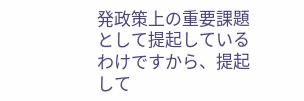発政策上の重要課題として提起しているわけですから、提起して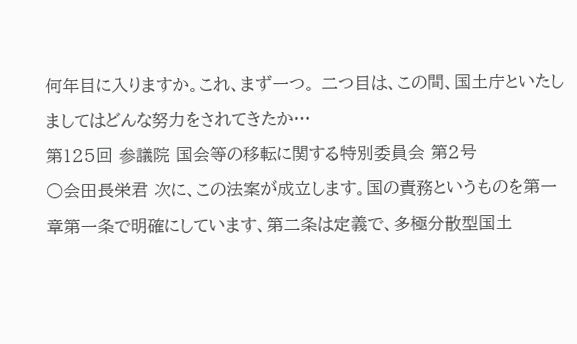何年目に入りますか。これ、まず一つ。 二つ目は、この間、国土庁といたしましてはどんな努力をされてきたか…
第125回 参議院 国会等の移転に関する特別委員会 第2号
○会田長栄君 次に、この法案が成立します。国の責務というものを第一章第一条で明確にしています、第二条は定義で、多極分散型国土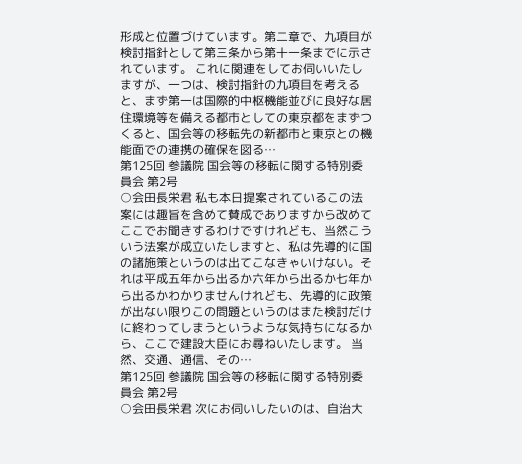形成と位置づけています。第二章で、九項目が検討指針として第三条から第十一条までに示されています。 これに関連をしてお伺いいたしますが、一つは、検討指針の九項目を考えると、まず第一は国際的中枢機能並びに良好な居住環境等を備える都市としての東京都をまずつくると、国会等の移転先の新都市と東京との機能面での連携の確保を図る…
第125回 参議院 国会等の移転に関する特別委員会 第2号
○会田長栄君 私も本日提案されているこの法案には趣旨を含めて賛成でありますから改めてここでお聞きするわけですけれども、当然こういう法案が成立いたしますと、私は先導的に国の諸施策というのは出てこなきゃいけない。それは平成五年から出るか六年から出るか七年から出るかわかりませんけれども、先導的に政策が出ない限りこの問題というのはまた検討だけに終わってしまうというような気持ちになるから、ここで建設大臣にお尋ねいたします。 当然、交通、通信、その…
第125回 参議院 国会等の移転に関する特別委員会 第2号
○会田長栄君 次にお伺いしたいのは、自治大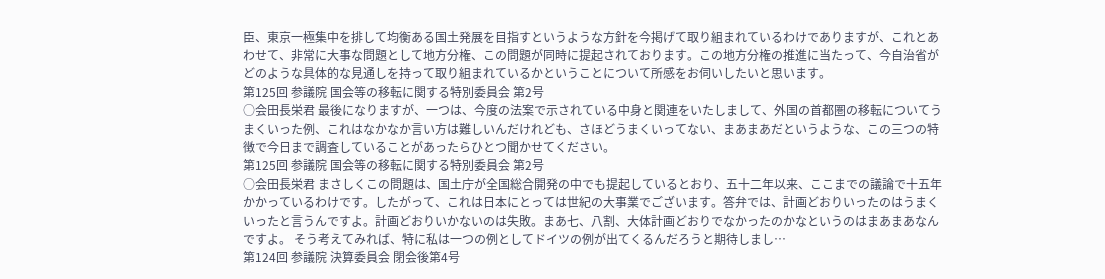臣、東京一極集中を排して均衡ある国土発展を目指すというような方針を今掲げて取り組まれているわけでありますが、これとあわせて、非常に大事な問題として地方分権、この問題が同時に提起されております。この地方分権の推進に当たって、今自治省がどのような具体的な見通しを持って取り組まれているかということについて所感をお伺いしたいと思います。
第125回 参議院 国会等の移転に関する特別委員会 第2号
○会田長栄君 最後になりますが、一つは、今度の法案で示されている中身と関連をいたしまして、外国の首都圏の移転についてうまくいった例、これはなかなか言い方は難しいんだけれども、さほどうまくいってない、まあまあだというような、この三つの特徴で今日まで調査していることがあったらひとつ聞かせてください。
第125回 参議院 国会等の移転に関する特別委員会 第2号
○会田長栄君 まさしくこの問題は、国土庁が全国総合開発の中でも提起しているとおり、五十二年以来、ここまでの議論で十五年かかっているわけです。したがって、これは日本にとっては世紀の大事業でございます。答弁では、計画どおりいったのはうまくいったと言うんですよ。計画どおりいかないのは失敗。まあ七、八割、大体計画どおりでなかったのかなというのはまあまあなんですよ。 そう考えてみれば、特に私は一つの例としてドイツの例が出てくるんだろうと期待しまし…
第124回 参議院 決算委員会 閉会後第4号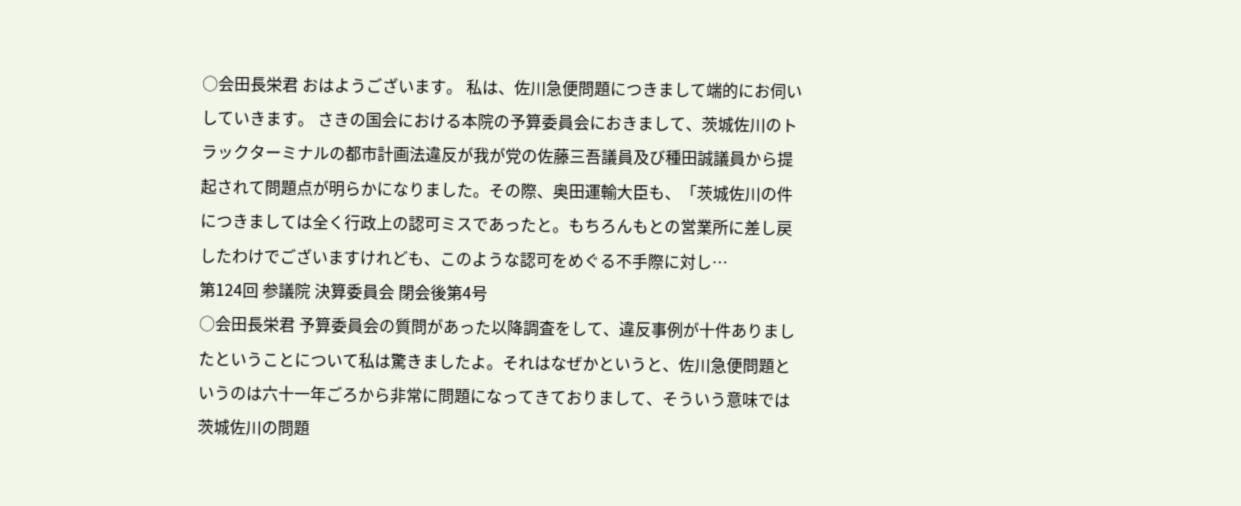○会田長栄君 おはようございます。 私は、佐川急便問題につきまして端的にお伺いしていきます。 さきの国会における本院の予算委員会におきまして、茨城佐川のトラックターミナルの都市計画法違反が我が党の佐藤三吾議員及び種田誠議員から提起されて問題点が明らかになりました。その際、奥田運輸大臣も、「茨城佐川の件につきましては全く行政上の認可ミスであったと。もちろんもとの営業所に差し戻したわけでございますけれども、このような認可をめぐる不手際に対し…
第124回 参議院 決算委員会 閉会後第4号
○会田長栄君 予算委員会の質問があった以降調査をして、違反事例が十件ありましたということについて私は驚きましたよ。それはなぜかというと、佐川急便問題というのは六十一年ごろから非常に問題になってきておりまして、そういう意味では茨城佐川の問題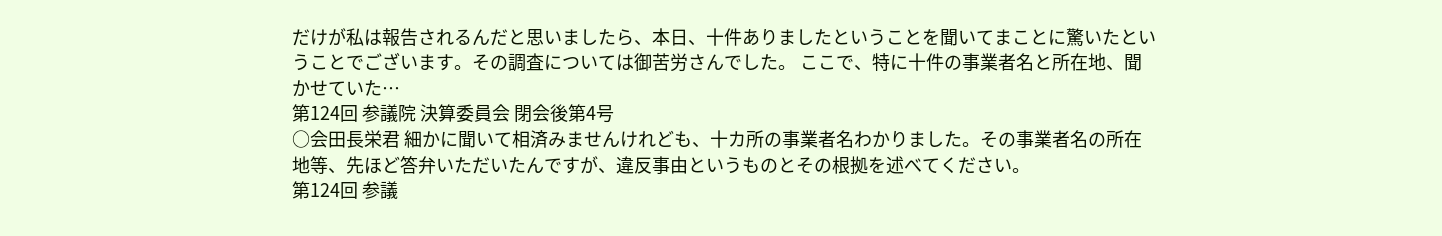だけが私は報告されるんだと思いましたら、本日、十件ありましたということを聞いてまことに驚いたということでございます。その調査については御苦労さんでした。 ここで、特に十件の事業者名と所在地、聞かせていた…
第124回 参議院 決算委員会 閉会後第4号
○会田長栄君 細かに聞いて相済みませんけれども、十カ所の事業者名わかりました。その事業者名の所在地等、先ほど答弁いただいたんですが、違反事由というものとその根拠を述べてください。
第124回 参議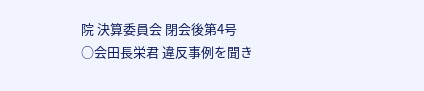院 決算委員会 閉会後第4号
○会田長栄君 違反事例を聞き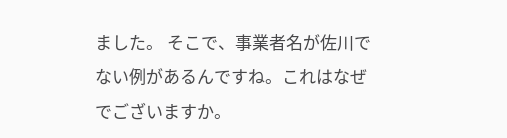ました。 そこで、事業者名が佐川でない例があるんですね。これはなぜでございますか。